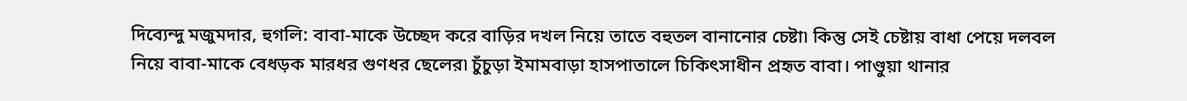দিব্যেন্দু মজুমদার, হুগলি: বাবা-মাকে উচ্ছেদ করে বাড়ির দখল নিয়ে তাতে বহুতল বানানোর চেষ্টা৷ কিন্তু সেই চেষ্টায় বাধা পেয়ে দলবল নিয়ে বাবা-মাকে বেধড়ক মারধর গুণধর ছেলের৷ চুঁচুড়া ইমামবাড়া হাসপাতালে চিকিৎসাধীন প্রহৃত বাবা। পাণ্ডুয়া থানার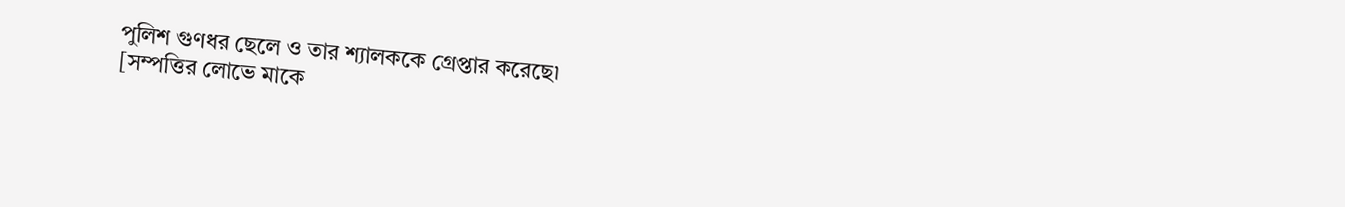পুলিশ গুণধর ছেলে ও তার শ্যালককে গ্রেপ্তার করেছে৷
[সম্পত্তির লোভে মাকে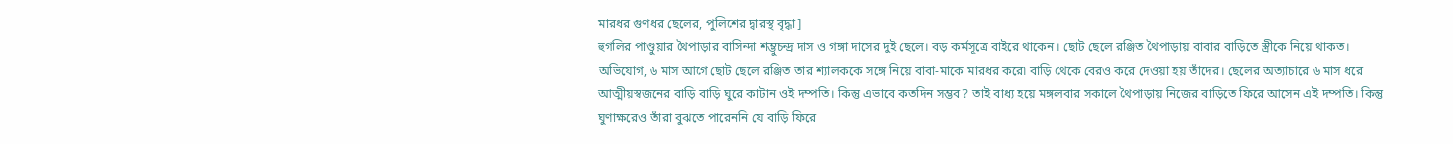মারধর গুণধর ছেলের, পুলিশের দ্বারস্থ বৃদ্ধা]
হুগলির পাণ্ডুয়ার থৈপাড়ার বাসিন্দা শম্ভুচন্দ্র দাস ও গঙ্গা দাসের দুই ছেলে। বড় কর্মসূত্রে বাইরে থাকেন। ছোট ছেলে রঞ্জিত থৈপাড়ায় বাবার বাড়িতে স্ত্রীকে নিয়ে থাকত। অভিযোগ, ৬ মাস আগে ছোট ছেলে রঞ্জিত তার শ্যালককে সঙ্গে নিয়ে বাবা-মাকে মারধর করে৷ বাড়ি থেকে বেরও করে দেওয়া হয় তাঁদের। ছেলের অত্যাচারে ৬ মাস ধরে আত্মীয়স্বজনের বাড়ি বাড়ি ঘুরে কাটান ওই দম্পতি। কিন্তু এভাবে কতদিন সম্ভব? তাই বাধ্য হয়ে মঙ্গলবার সকালে থৈপাড়ায় নিজের বাড়িতে ফিরে আসেন এই দম্পতি। কিন্তু ঘুণাক্ষরেও তাঁরা বুঝতে পারেননি যে বাড়ি ফিরে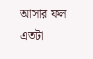আসার ফল এতটা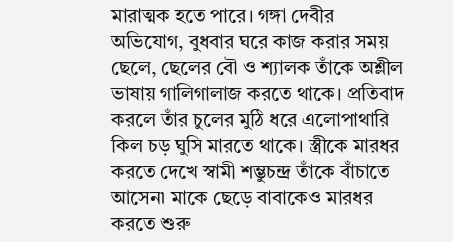মারাত্মক হতে পারে। গঙ্গা দেবীর অভিযোগ, বুধবার ঘরে কাজ করার সময় ছেলে, ছেলের বৌ ও শ্যালক তাঁকে অশ্লীল ভাষায় গালিগালাজ করতে থাকে। প্রতিবাদ করলে তাঁর চুলের মুঠি ধরে এলোপাথারি কিল চড় ঘুসি মারতে থাকে। স্ত্রীকে মারধর করতে দেখে স্বামী শম্ভুচন্দ্র তাঁকে বাঁচাতে আসেন৷ মাকে ছেড়ে বাবাকেও মারধর করতে শুরু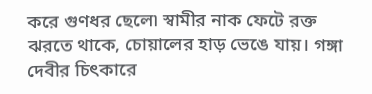করে গুণধর ছেলে৷ স্বামীর নাক ফেটে রক্ত ঝরতে থাকে, চোয়ালের হাড় ভেঙে যায়। গঙ্গা দেবীর চিৎকারে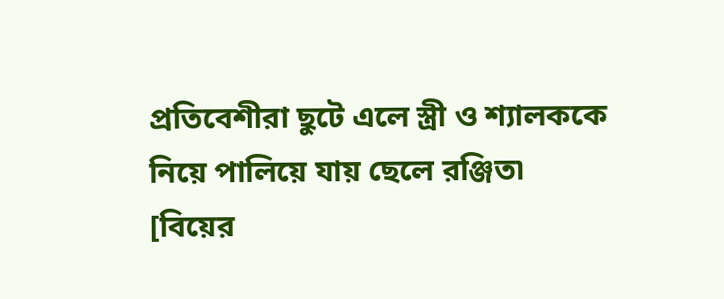প্রতিবেশীরা ছুটে এলে স্ত্রী ও শ্যালককে নিয়ে পালিয়ে যায় ছেলে রঞ্জিত৷
[বিয়ের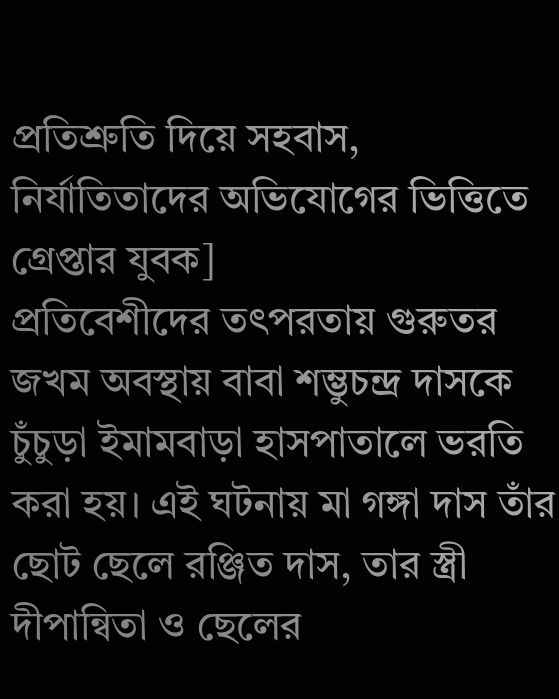প্রতিশ্রুতি দিয়ে সহবাস, নির্যাতিতাদের অভিযোগের ভিত্তিতে গ্রেপ্তার যুবক]
প্রতিবেশীদের তৎপরতায় গুরুতর জখম অবস্থায় বাবা শম্ভুচন্দ্র দাসকে চুঁচুড়া ইমামবাড়া হাসপাতালে ভরতি করা হয়। এই ঘটনায় মা গঙ্গা দাস তাঁর ছোট ছেলে রঞ্জিত দাস, তার স্ত্রী দীপান্বিতা ও ছেলের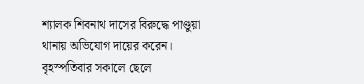শ্যালক শিবনাথ দাসের বিরুদ্ধে পাণ্ডুয়া থানায় অভিযোগ দায়ের করেন। বৃহস্পতিবার সকালে ছেলে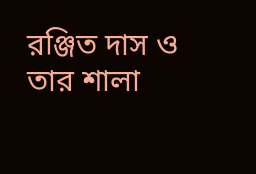রঞ্জিত দাস ও তার শালা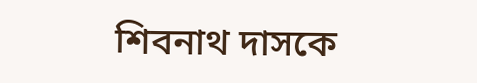শিবনাথ দাসকে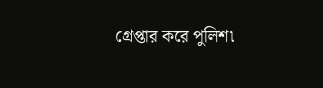গ্রেপ্তার করে পুলিশ৷